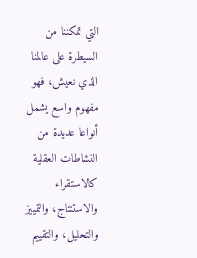التي تمكننا من السيطرة على عالمنا الذي نعيش، فهو مفهوم واسع يشمل أنواعا عديدة من النشاطات العقلية كالاستقراء والاستنتاج، والتمييز والتحليل، والتقييم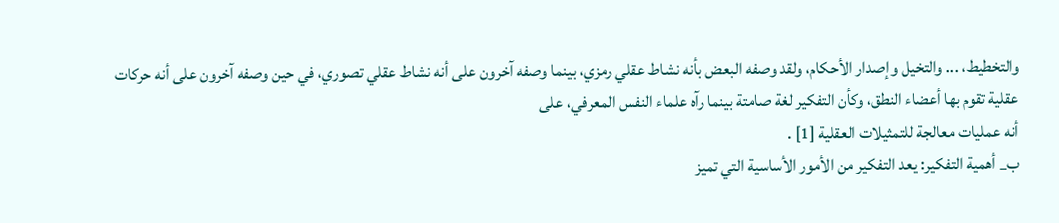والتخطيط، ... والتخيل وإصدار الأحكام، ولقد وصفه البعض بأنه نشاط عقلي رمزي، بينما وصفه آخرون على أنه نشاط عقلي تصوري، في حين وصفه آخرون على أنه حركات عقلية تقوم بها أعضاء النطق، وكأن التفكير لغة صامتة بينما رآه علماء النفس المعرفي، على
أنه عمليات معالجة للتمثيلات العقلية [1] .
ب_ أهمية التفكير: يعد التفكير من الأمور الأساسية التي تميز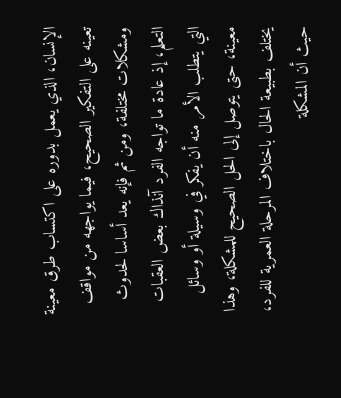الإنسان، الذي يعمل بدوره على اكتساب طرق معينة تعينه على التفكير الصحيح، فيما يواجهه من مواقف ومشكلات مختلفة، ومن ثم فإنه يعد أساسا لحدوث التعلم، إذ عادة ما تواجه الفرد آنذاك بعض العقبات التي يتطلب الأمر منه أن يفكر في وسيلة أو وسائل معينة، حتى يتوصل إلى الحل الصحيح للمشكلة، وهذا يختلف بطبيعة الحال باختلاف المرحلة العمرية للفرد، حيث أن المشكلة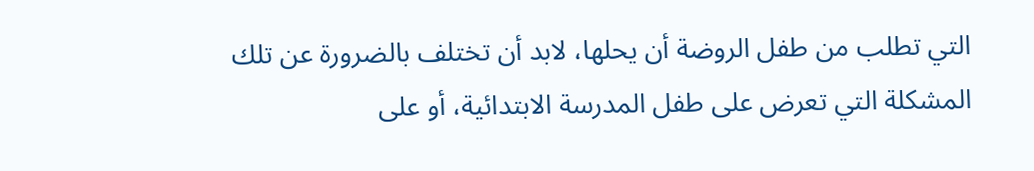التي تطلب من طفل الروضة أن يحلها، لابد أن تختلف بالضرورة عن تلك المشكلة التي تعرض على طفل المدرسة الابتدائية، أو على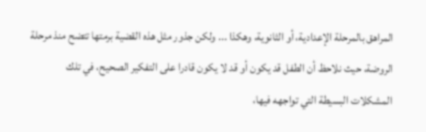المراهق بالمرحلة الإعدادية، أو الثانوية، وهكذا ... ولكن جذور مثل هذه القضية برمتها تتضح منذ مرحلة الروضة، حيث نلاحظ أن الطفل قد يكون أو قد لا يكون قادرا على التفكير الصحيح، في تلك المشكلات البسيطة التي تواجهه فيها،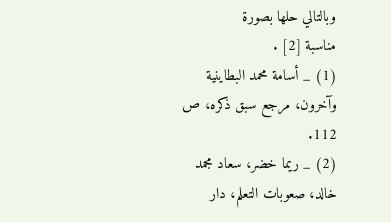وبالتالي حلها بصورة
مناسبة [2] .
(1) _ أسامة محمد البطاينية وآخرون، مرجع سبق ذكره، ص 112.
(2) _ ريما خضر، سعاد مجمد خالد، صعوبات التعلم، دار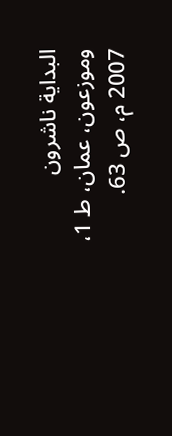البداية ناشرون وموزعون، عمان، ط 1، 2007 م، ص 63.